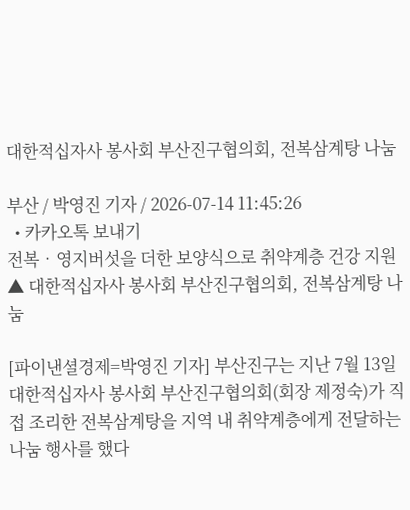대한적십자사 봉사회 부산진구협의회, 전복삼계탕 나눔

부산 / 박영진 기자 / 2026-07-14 11:45:26
  • 카카오톡 보내기
전복‧영지버섯을 더한 보양식으로 취약계층 건강 지원
▲ 대한적십자사 봉사회 부산진구협의회, 전복삼계탕 나눔

[파이낸셜경제=박영진 기자] 부산진구는 지난 7월 13일 대한적십자사 봉사회 부산진구협의회(회장 제정숙)가 직접 조리한 전복삼계탕을 지역 내 취약계층에게 전달하는 나눔 행사를 했다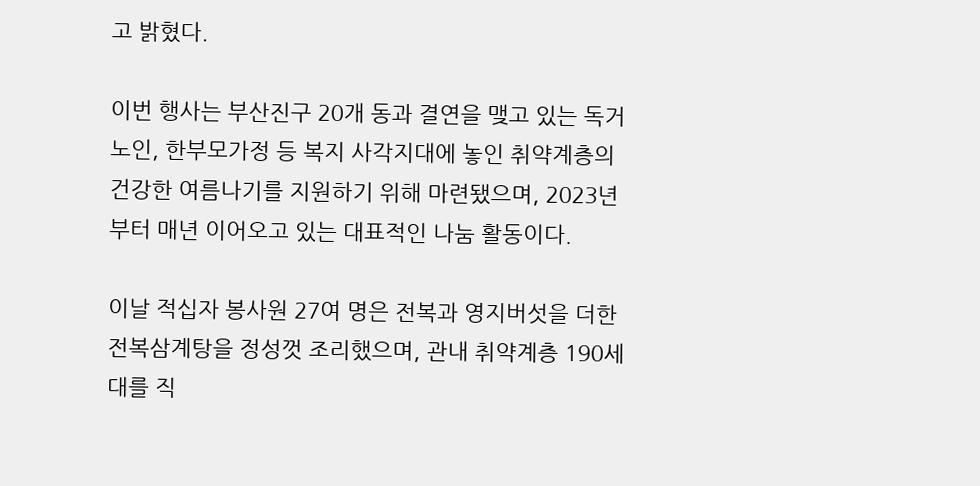고 밝혔다.

이번 행사는 부산진구 20개 동과 결연을 맺고 있는 독거노인, 한부모가정 등 복지 사각지대에 놓인 취약계층의 건강한 여름나기를 지원하기 위해 마련됐으며, 2023년부터 매년 이어오고 있는 대표적인 나눔 활동이다.

이날 적십자 봉사원 27여 명은 전복과 영지버섯을 더한 전복삼계탕을 정성껏 조리했으며, 관내 취약계층 190세대를 직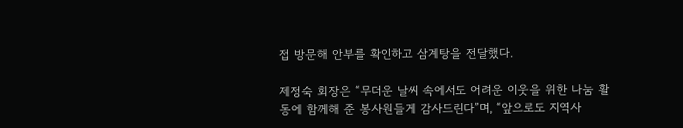접 방문해 안부를 확인하고 삼계탕을 전달했다.

제정숙 회장은 “무더운 날씨 속에서도 어려운 이웃을 위한 나눔 활동에 함께해 준 봉사원들게 감사드린다”며, “앞으로도 지역사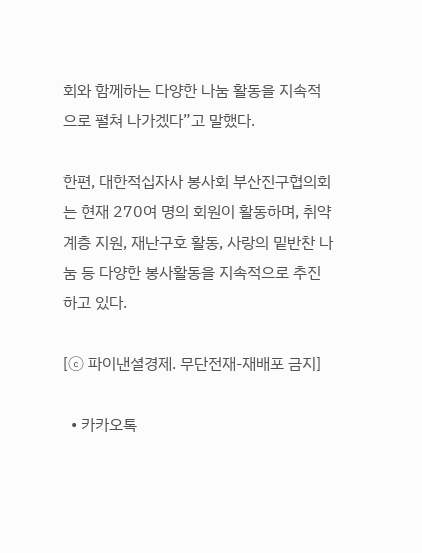회와 함께하는 다양한 나눔 활동을 지속적으로 펼쳐 나가겠다”고 말했다.

한편, 대한적십자사 봉사회 부산진구협의회는 현재 270여 명의 회원이 활동하며, 취약계층 지원, 재난구호 활동, 사랑의 밑반찬 나눔 등 다양한 봉사활동을 지속적으로 추진하고 있다.

[ⓒ 파이낸셜경제. 무단전재-재배포 금지]

  • 카카오톡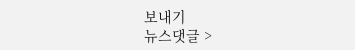보내기
뉴스댓글 >